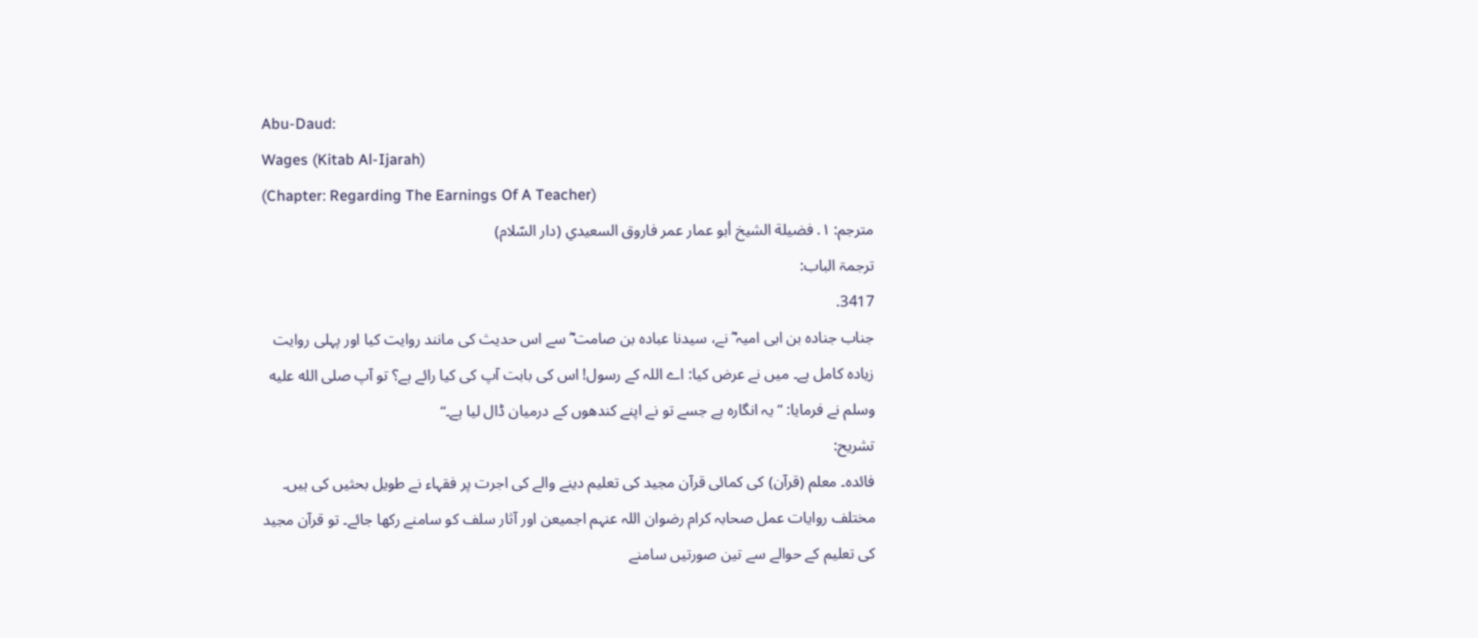Abu-Daud:
Wages (Kitab Al-Ijarah)
(Chapter: Regarding The Earnings Of A Teacher)
مترجم: ١. فضيلة الشيخ أبو عمار عمر فاروق السعيدي (دار السّلام)
ترجمۃ الباب:
3417.
جناب جنادہ بن ابی امیہ ؓ نے، سیدنا عبادہ بن صامت ؓ سے اس حدیث کی مانند روایت کیا اور پہلی روایت زیادہ کامل ہے۔ میں نے عرض کیا: اے اللہ کے رسول! اس کی بابت آپ کی کیا رائے ہے؟ تو آپ صلى الله عليه وسلم نے فرمایا: ”یہ انگارہ ہے جسے تو نے اپنے کندھوں کے درمیان ڈال لیا ہے۔“
تشریح:
فائدہ۔ معلم (قرآن) کی کمائی قرآن مجید کی تعلیم دینے والے کی اجرت پر فقہاء نے طویل بحثیں کی ہیں۔ مختلف روایات عمل صحابہ کرام رضوان اللہ عنہم اجمیعن اور آثار سلف کو سامنے رکھا جائے۔ تو قرآن مجید کی تعلیم کے حوالے سے تین صورتیں سامنے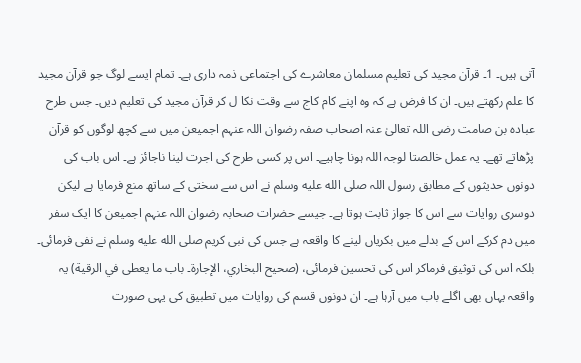آتی ہیں۔ 1۔ قرآن مجید کی تعلیم مسلمان معاشرے کی اجتماعی ذمہ داری ہے۔ تمام ایسے لوگ جو قرآن مجید کا علم رکھتے ہیں۔ ان کا فرض ہے کہ وہ اپنے کام کاج سے وقت نکا ل کر قرآن مجید کی تعلیم دیں۔ جس طرح عبادہ بن صامت رضی اللہ تعالیٰ عنہ اصحاب صفہ رضوان اللہ عنہم اجمیعن میں سے کچھ لوگوں کو قرآن پڑھاتے تھے۔ یہ عمل خالصتا لوجہ اللہ ہونا چاہیے۔ اس پر کسی طرح کی اجرت لینا ناجائز ہے۔ اس باب کی دونوں حدیثوں کے مطابق رسول اللہ صلى الله عليه وسلم نے اس سے سختی کے ساتھ منع فرمایا ہے لیکن دوسری روایات سے اس کا جواز ثابت ہوتا ہے۔ جیسے حضرات صحابہ رضوان اللہ عنہم اجمیعن کا ایک سفر میں دم کرکے اس کے بدلے میں بکریاں لینے کا واقعہ ہے جس کی نبی کریم صلى الله عليه وسلم نے نفی فرمائی۔ بلکہ اس کی توثیق فرماکر اس کی تحسین فرمائی، (صحیح البخاري، الإجارة۔ باب ما یعطی في الرقیة) یہ واقعہ یہاں بھی اگلے باب میں آرہا ہے۔ ان دونوں قسم کی روایات میں تطبیق کی یہی صورت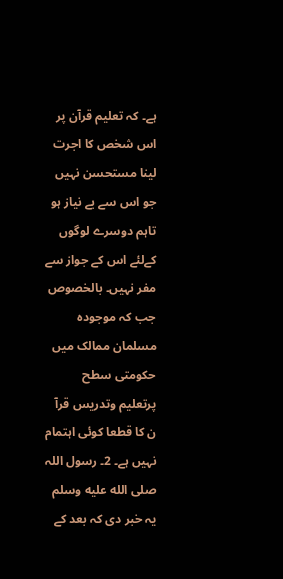ہے۔ کہ تعلیم قرآن پر اس شخص کا اجرت لینا مستحسن نہیں جو اس سے بے نیاز ہو تاہم دوسرے لوگوں کےلئے اس کے جواز سے مفر نہیں۔ بالخصوص جب کہ موجودہ مسلمان ممالک میں حکومتی سطح پرتعلیم وتدریس قرآ ن کا قطعا کوئی اہتمام نہیں ہے۔ 2۔ رسول اللہ صلى الله عليه وسلم یہ خبر دی کہ بعد کے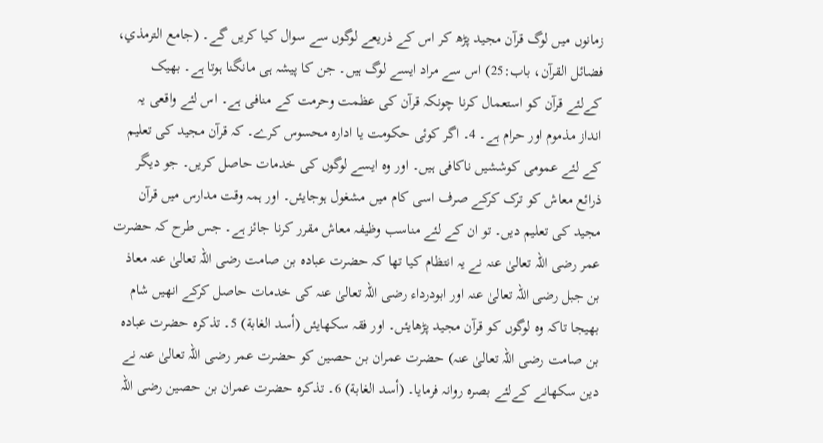زمانوں میں لوگ قرآن مجید پڑھ کر اس کے ذریعے لوگوں سے سوال کیا کریں گے۔ (جامع الترمذي، فضائل القرآن، باب:25) اس سے مراد ایسے لوگ ہیں۔ جن کا پیشہ ہی مانگنا ہوتا ہے۔ بھیک کےلئے قرآن کو استعمال کرنا چونکہ قرآن کی عظمت وحرمت کے منافی ہے۔ اس لئے واقعی یہ انداز مذموم اور حرام ہے۔ 4۔ اگر کوئی حکومت یا ادارہ محسوس کرے۔ کہ قرآن مجید کی تعلیم کے لئے عمومی کوششیں ناکافی ہیں۔ اور وہ ایسے لوگوں کی خدمات حاصل کریں۔ جو دیگر ذرائع معاش کو ترک کرکے صرف اسی کام میں مشغول ہوجایئں۔ اور ہمہ وقت مدارس میں قرآن مجید کی تعلیم دیں۔ تو ان کے لئے مناسب وظیفہ معاش مقرر کرنا جائز ہے۔ جس طرح کہ حضرت عمر رضی اللہ تعالیٰ عنہ نے یہ انتظام کیا تھا کہ حضرت عبادہ بن صامت رضی اللہ تعالیٰ عنہ معاذ بن جبل رضی اللہ تعالیٰ عنہ اور ابودرداء رضی اللہ تعالیٰ عنہ کی خدمات حاصل کرکے انھیں شام بھیجا تاکہ وہ لوگوں کو قرآن مجید پڑھایئں۔ اور فقہ سکھایئں (أسد الغابة) 5۔ تذکرہ حضرت عبادہ بن صامت رضی اللہ تعالیٰ عنہ) حضرت عمران بن حصین کو حضرت عمر رضی اللہ تعالیٰ عنہ نے دین سکھانے کےلئے بصرہ روانہ فرمایا۔ (أسد الغابة) 6۔ تذکرہ حضرت عمران بن حصین رضی اللہ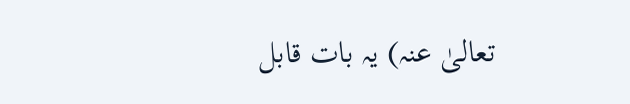تعالیٰ عنہ) یہ بات قابل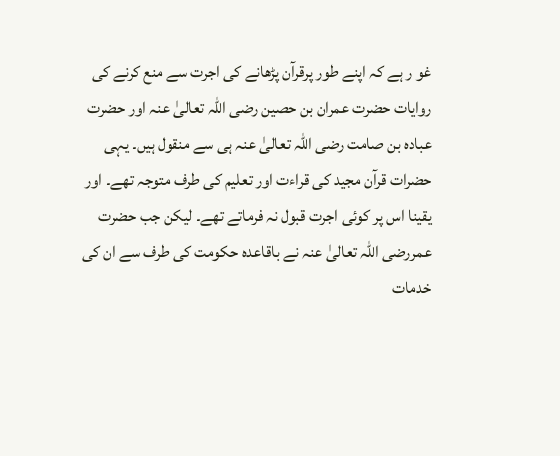غو ر ہے کہ اپنے طور پرقرآن پڑھانے کی اجرت سے منع کرنے کی روایات حضرت عمران بن حصین رضی اللہ تعالیٰ عنہ اور حضرت عبادہ بن صامت رضی اللہ تعالیٰ عنہ ہی سے منقول ہیں۔ یہی حضرات قرآن مجید کی قراءت اور تعلیم کی طرف متوجہ تھے۔ اور یقینا اس پر کوئی اجرت قبول نہ فرماتے تھے۔ لیکن جب حضرت عمررضی اللہ تعالیٰ عنہ نے باقاعدہ حکومت کی طرف سے ان کی خدمات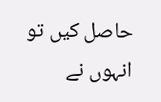حاصل کیں تو انہوں نے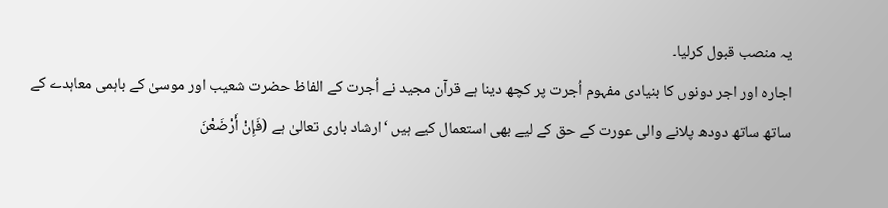یہ منصب قبول کرلیا۔
اجارہ اور اجر دونوں کا بنیادی مفہوم اُجرت پر کچھ دینا ہے قرآن مجید نے اُجرت کے الفاظ حضرت شعیب اور موسیٰ کے باہمی معاہدے کے ساتھ ساتھ دودھ پلانے والی عورت کے حق کے لیے بھی استعمال کیے ہیں ‘ارشاد باری تعالیٰ ہے (فَإِنْ أَرْضَعْنَ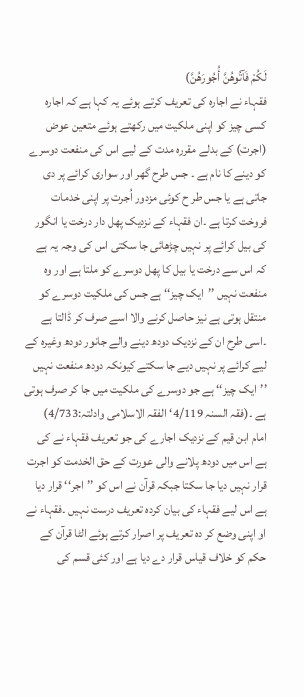لَكُمْ فَآتُوهُنَّ أُجُورَهُنَّ)
فقہاء نے اجارہ کی تعریف کرتے ہوئے یہ کہا ہے کہ اجارہ کسی چیز کو اپنی ملکیت میں رکھتے ہوئے متعین عوض (اجرت) کے بدلے مقررہ مدت کے لیے اس کی منفعت دوسرے کو دینے کا نام ہے ۔ جس طرح گھر اور سواری کرائے پر دی جاتی ہے یا جس طر ح کوئی مزدور اُجرت پر اپنی خدمات فروخت کرتا ہے ۔ان فقہاء کے نزدیک پھل دار درخت یا انگور کی بیل کرائے پر نہیں چڑھائی جا سکتی اس کی وجہ یہ ہے کہ اس سے درخت یا بیل کا پھل دوسرے کو ملتا ہے اور وہ منفعت نہیں ’’ایک چیز‘‘ ہے جس کی ملکیت دوسرے کو منتقل ہوتی ہے نیز حاصل کرنے والا اسے صرف کر ڈالتا ہے ۔اسی طرح ان کے نزدیک دودھ دینے والے جانور دودھ وغیرہ کے لیے کرائے پر نہیں دیے جا سکتے کیونکہ دودھ منفعت نہیں ’’ایک چیز‘‘ ہے جو دوسرے کی ملکیت میں جا کر صرف ہوتی ہے ۔(فقہ السنہ 4/119‘الفقہ الاسلامی وادلتہ:4/733)
امام ابن قیم کے نزدیک اجارے کی جو تعریف فقہاء نے کی ہے اس میں دودھ پلانے والی عورت کے حق الخدمت کو اجرت قرار نہیں دیا جا سکتا جبکہ قرآن نے اس کو ’’اجر‘‘ قرار دیا ہے اس لیے فقہاء کی بیان کردہ تعریف درست نہیں ۔فقہاء نے او اپنی وضع کر دہ تعریف پر اصرار کرتے ہوئے الٹا قرآن کے حکم کو خلاف قیاس قرار دے دیا ہے اور کئی قسم کی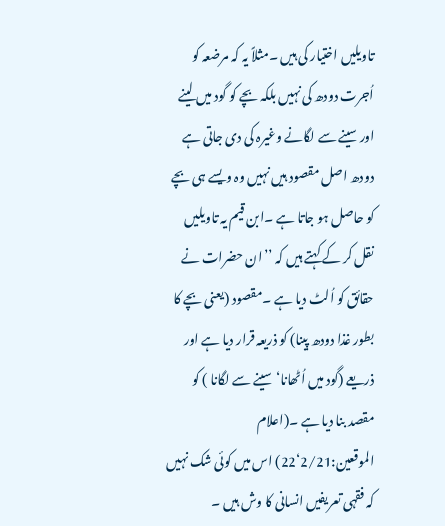تاویلیں اختیار کی ہیں ۔مثلاً یہ کہ مرضعہ کو اُجرت دودھ کی نہیں بلکہ بچے کو گود میں لینے اور سینے سے لگانے وغیرہ کی دی جاتی ہے دودھ اصل مقصود ہیں نہیں وہ ویسے ہی بچے کو حاصل ہو جاتا ہے ۔ابن قیم یہ تاویلیں نقل کر کے کہتے ہیں کہ ’’ان حضرات نے حقائق کو اُلٹ دیا ہے ۔مقصود (یعنی بچے کا بطور غذا دودھ پینا) کو ذریعہ قرار دیا ہے اور ذریعے (گود میں اُٹھانا‘ سینے سے لگانا ) کو مقصد بنا دیا ہے ۔(اعلام الموقعین:2/21‘22) اس میں کوئی شک نہیں کہ فقہی تعریفیں انسانی کا وش ہیں ۔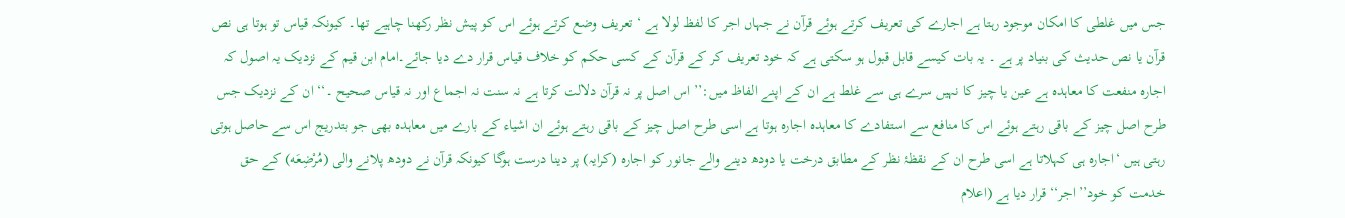جس میں غلطی کا امکان موجود رہتا ہے اجارے کی تعریف کرتے ہوئے قرآن نے جہاں اجر کا لفظ لولا ہے ‘ تعریف وضع کرتے ہوئے اس کو پیش نظر رکھنا چاہیے تھا۔ کیونکہ قیاس تو ہوتا ہی نص قرآن یا نص حدیث کی بنیاد پر ہے ۔ یہ بات کیسے قابل قبول ہو سکتی ہے کہ خود تعریف کر کے قرآن کے کسی حکم کو خلاف قیاس قرار دے دیا جائے۔امام ابن قیم کے نزدیک یہ اصول کہ اجارہ منفعت کا معاہدہ ہے عین یا چیز کا نہیں سرے ہی سے غلط ہے ان کے اپنے الفاظ میں:’’ اس اصل پر نہ قرآن دلالت کرتا ہے نہ سنت نہ اجماع اور نہ قیاس صحیح ۔‘‘ ان کے نزدیک جس طرح اصل چیز کے باقی رہتے ہوئے اس کا منافع سے استفادے کا معاہدہ اجارہ ہوتا ہے اسی طرح اصل چیز کے باقی رہتے ہوئے ان اشیاء کے بارے میں معاہدہ بھی جو بتدریج اس سے حاصل ہوتی رہتی ہیں ‘اجارہ ہی کہلاتا ہے اسی طرح ان کے نقظۂ نظر کے مطابق درخت یا دودھ دینے والے جانور کو اجارہ (کرایہ) پر دینا درست ہوگا کیونکہ قرآن نے دودھ پلانے والی (مُرْضِعَه) کے حق خدمت کو خود’’اجر‘‘ قرار دیا ہے (اعلام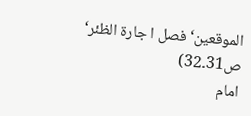الموقعین‘ فصل ا جارۃ الظئر‘ ص31۔32)
امام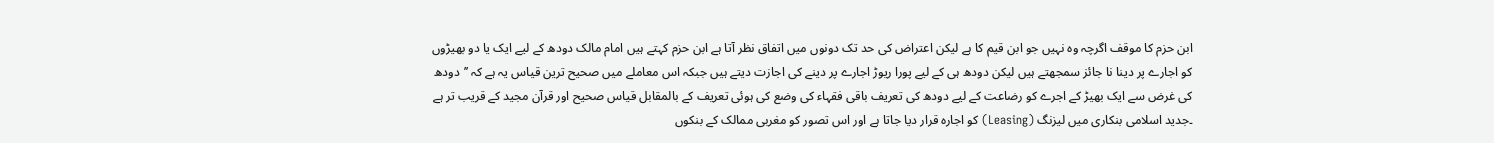ابن حزم کا موقف اگرچہ وہ نہیں جو ابن قیم کا ہے لیکن اعتراض کی حد تک دونوں میں اتفاق نظر آتا ہے ابن حزم کہتے ہیں امام مالک دودھ کے لیے ایک یا دو بھیڑوں کو اجارے پر دینا نا جائز سمجھتے ہیں لیکن دودھ ہی کے لیے پورا ریوڑ اجارے پر دینے کی اجازت دیتے ہیں جبکہ اس معاملے میں صحیح ترین قیاس یہ ہے کہ ’’دودھ کی غرض سے ایک بھیڑ کے اجرے کو رضاعت کے لیے دودھ کی تعریف باقی فقہاء کی وضع کی ہوئی تعریف کے بالمقابل قیاس صحیح اور قرآن مجید کے قریب تر ہے ۔جدید اسلامی بنکاری میں لیزنگ (Leasing) کو اجارہ قرار دیا جاتا ہے اور اس تصور کو مغربی ممالک کے بنکوں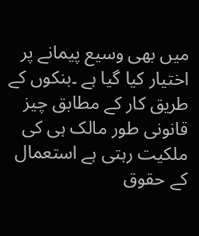میں بھی وسیع پیمانے پر اختیار کیا گیا ہے ۔بنکوں کے طریق کار کے مطابق چیز قانونی طور مالک ہی کی ملکیت رہتی ہے استعمال کے حقوق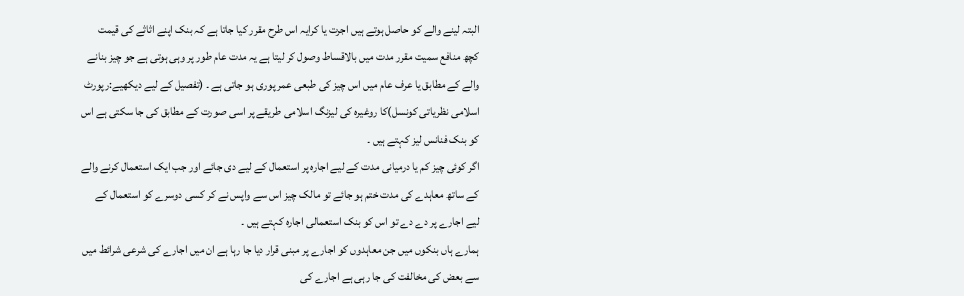البتہ لینے والے کو حاصل ہوتے ہیں اجرت یا کرایہ اس طرح مقرر کیا جاتا ہے کہ بنک اپنے اثاثے کی قیمت کچھ منافع سمیت مقرر مدت میں بالاقساط وصول کر لیتا ہے یہ مدت عام طور پر وہی ہوتی ہے جو چیز بنانے والے کے مطابق یا عرف عام میں اس چیز کی طبعی عمر پوری ہو جاتی ہے ۔ (تفصیل کے لیے دیکھیے:رپورٹ اسلامی نظریاتی کونسل)کا روغیرہ کی لیزنگ اسلامی طریقے پر اسی صورت کے مطابق کی جا سکتی ہے اس کو بنک فنانس لیز کہتے ہیں ۔
اگر کوئی چیز کم یا درمیانی مدت کے لیے اجارہ پر استعمال کے لیے دی جائے اور جب ایک استعمال کرنے والے کے ساتھ معاہدے کی مدت ختم ہو جائے تو مالک چیز اس سے واپس نے کر کسی دوسرے کو استعمال کے لیے اجارے پر دے دے تو اس کو بنک استعمالی اجارہ کہتے ہیں ۔
ہمارے ہاں بنکوں میں جن معاہدوں کو اجارے پر مبنی قرار دیا جا رہا ہے ان میں اجارے کی شرعی شرائط میں سے بعض کی مخالفت کی جا رہی ہے اجارے کی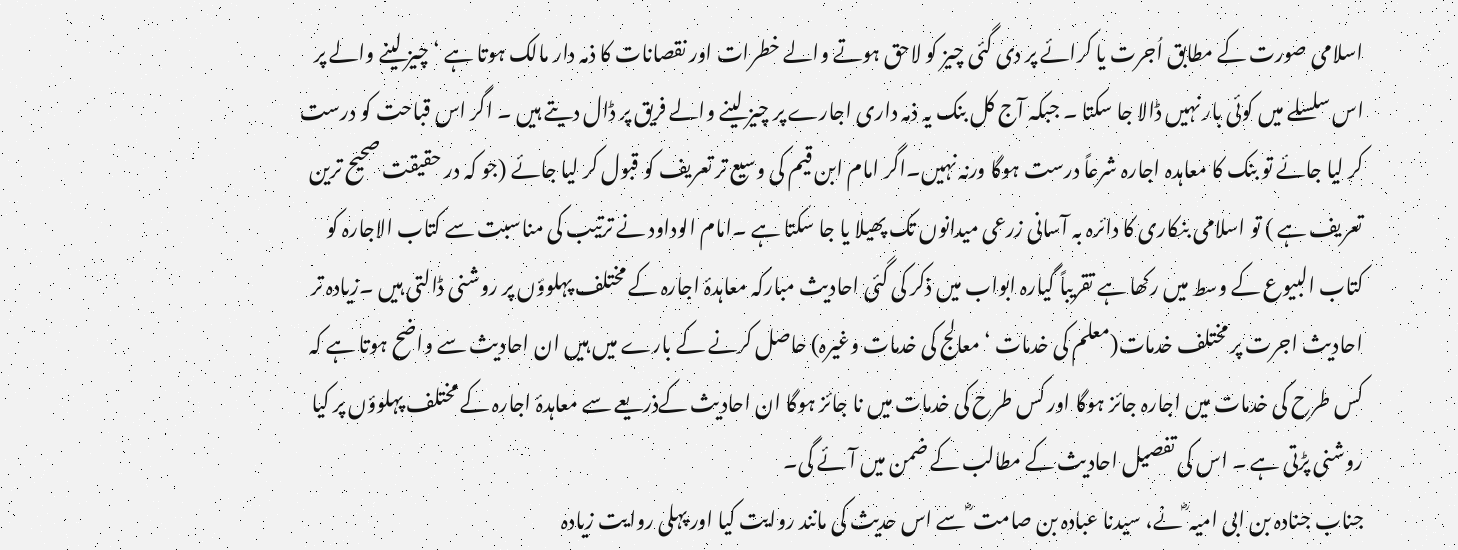اسلامی صورت کے مطابق اُجرت یا کرائے پر دی گئی چیز کو لاحق ہوتے والے خطرات اور نقصانات کا ذمہ دار مالک ہوتا ہے ‘چیز لینے والے پر اس سلسلے میں کوئی بار نہیں ڈالا جا سکتا ۔ جبکہ آج کل بنک یہ ذمہ داری اجارے پر چیز لینے والے فریق پر ڈال دیتے ہیں ۔ اگر اس قباحت کو درست کر لیا جائے تو بنک کا معاہدہ اجارہ شرعاً درست ہوگا ورنہ نہیں۔اگر امام ابن قیم کی وسیع تر تعریف کو قبول کر لیا جائے (جو کہ در حقیقت صحیح ترین تعریف ہے ) تو اسلامی بنکاری کا دائرہ بہ آسانی زرعی میدانوں تک پھیلا یا جا سکتا ہے ۔امام الوداود نے ترتیب کی مناسبت سے کتاب الاجارہ کو کتاب البیوع کے وسط میں رکھا ہے تقریباً گیارہ ابواب میں ذکر کی گئی احادیث مبارکہ معاہدۂ اجارہ کے مختلف پہلوؤں پر روشنی ڈالتی ہیں ۔زیادہ تر احادیث اجرت پر مختلف خدمات(معلم کی خدمات ‘معالج کی خدمات وغیرہ) حاصل کرنے کے بارے میں ہیں ان احادیث سے واضح ہوتا ہے کہ کس طرح کی خدمات میں اجارہ جائز ہوگا اور کس طرح کی خدمات میں نا جائز ہوگا ان احادیث کےذریعے سے معاہدۂ اجارہ کے مختلف پہلوؤں پر کیا روشنی پڑتی ہے ۔ اس کی تفصیل احادیث کے مطالب کے ضمن میں آئے گی۔
جناب جنادہ بن ابی امیہ ؓ نے، سیدنا عبادہ بن صامت ؓ سے اس حدیث کی مانند روایت کیا اور پہلی روایت زیادہ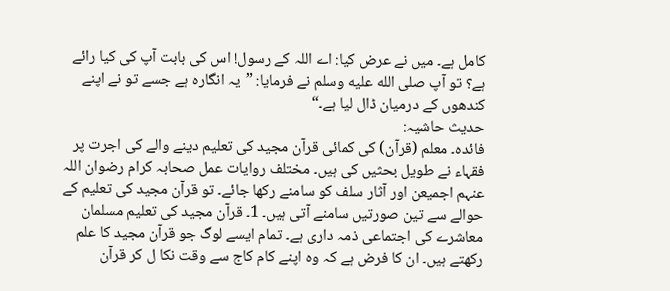کامل ہے۔ میں نے عرض کیا: اے اللہ کے رسول! اس کی بابت آپ کی کیا رائے ہے؟ تو آپ صلى الله عليه وسلم نے فرمایا: ”یہ انگارہ ہے جسے تو نے اپنے کندھوں کے درمیان ڈال لیا ہے۔“
حدیث حاشیہ:
فائدہ۔ معلم (قرآن) کی کمائی قرآن مجید کی تعلیم دینے والے کی اجرت پر فقہاء نے طویل بحثیں کی ہیں۔ مختلف روایات عمل صحابہ کرام رضوان اللہ عنہم اجمیعن اور آثار سلف کو سامنے رکھا جائے۔ تو قرآن مجید کی تعلیم کے حوالے سے تین صورتیں سامنے آتی ہیں۔ 1۔ قرآن مجید کی تعلیم مسلمان معاشرے کی اجتماعی ذمہ داری ہے۔ تمام ایسے لوگ جو قرآن مجید کا علم رکھتے ہیں۔ ان کا فرض ہے کہ وہ اپنے کام کاج سے وقت نکا ل کر قرآن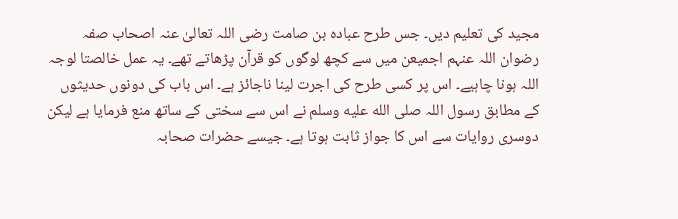مجید کی تعلیم دیں۔ جس طرح عبادہ بن صامت رضی اللہ تعالیٰ عنہ اصحاب صفہ رضوان اللہ عنہم اجمیعن میں سے کچھ لوگوں کو قرآن پڑھاتے تھے۔ یہ عمل خالصتا لوجہ اللہ ہونا چاہیے۔ اس پر کسی طرح کی اجرت لینا ناجائز ہے۔ اس باب کی دونوں حدیثوں کے مطابق رسول اللہ صلى الله عليه وسلم نے اس سے سختی کے ساتھ منع فرمایا ہے لیکن دوسری روایات سے اس کا جواز ثابت ہوتا ہے۔ جیسے حضرات صحابہ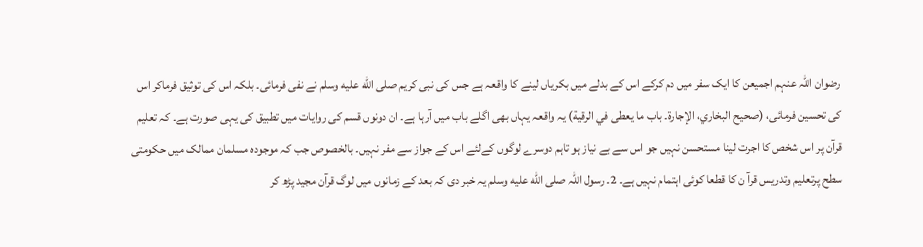رضوان اللہ عنہم اجمیعن کا ایک سفر میں دم کرکے اس کے بدلے میں بکریاں لینے کا واقعہ ہے جس کی نبی کریم صلى الله عليه وسلم نے نفی فرمائی۔ بلکہ اس کی توثیق فرماکر اس کی تحسین فرمائی، (صحیح البخاري، الإجارة۔ باب ما یعطی في الرقیة) یہ واقعہ یہاں بھی اگلے باب میں آرہا ہے۔ ان دونوں قسم کی روایات میں تطبیق کی یہی صورت ہے۔ کہ تعلیم قرآن پر اس شخص کا اجرت لینا مستحسن نہیں جو اس سے بے نیاز ہو تاہم دوسرے لوگوں کےلئے اس کے جواز سے مفر نہیں۔ بالخصوص جب کہ موجودہ مسلمان ممالک میں حکومتی سطح پرتعلیم وتدریس قرآ ن کا قطعا کوئی اہتمام نہیں ہے۔ 2۔ رسول اللہ صلى الله عليه وسلم یہ خبر دی کہ بعد کے زمانوں میں لوگ قرآن مجید پڑھ کر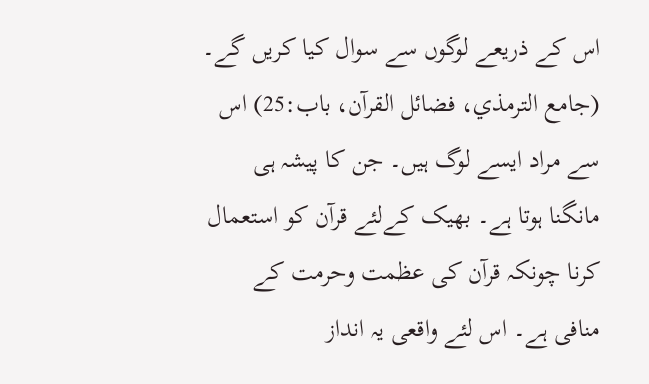اس کے ذریعے لوگوں سے سوال کیا کریں گے۔ (جامع الترمذي، فضائل القرآن، باب:25) اس سے مراد ایسے لوگ ہیں۔ جن کا پیشہ ہی مانگنا ہوتا ہے۔ بھیک کےلئے قرآن کو استعمال کرنا چونکہ قرآن کی عظمت وحرمت کے منافی ہے۔ اس لئے واقعی یہ انداز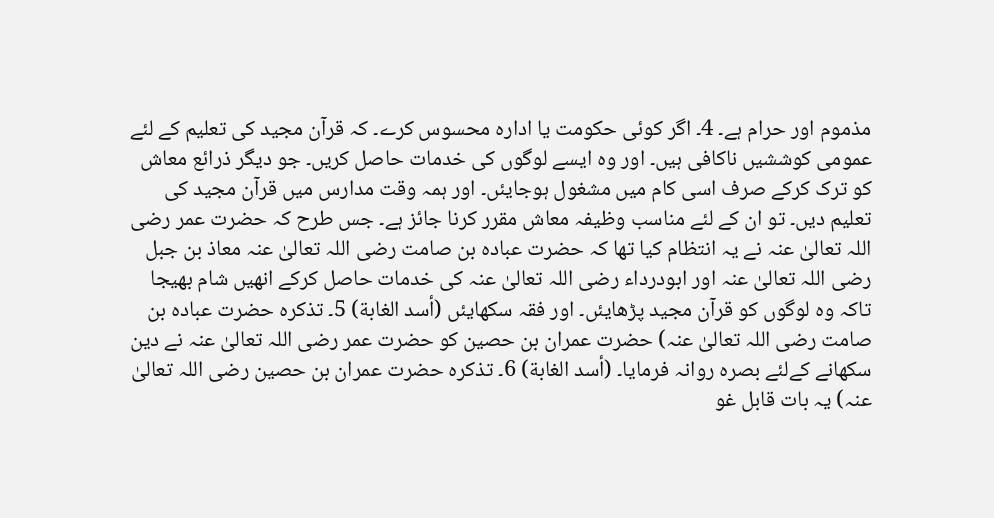مذموم اور حرام ہے۔ 4۔ اگر کوئی حکومت یا ادارہ محسوس کرے۔ کہ قرآن مجید کی تعلیم کے لئے عمومی کوششیں ناکافی ہیں۔ اور وہ ایسے لوگوں کی خدمات حاصل کریں۔ جو دیگر ذرائع معاش کو ترک کرکے صرف اسی کام میں مشغول ہوجایئں۔ اور ہمہ وقت مدارس میں قرآن مجید کی تعلیم دیں۔ تو ان کے لئے مناسب وظیفہ معاش مقرر کرنا جائز ہے۔ جس طرح کہ حضرت عمر رضی اللہ تعالیٰ عنہ نے یہ انتظام کیا تھا کہ حضرت عبادہ بن صامت رضی اللہ تعالیٰ عنہ معاذ بن جبل رضی اللہ تعالیٰ عنہ اور ابودرداء رضی اللہ تعالیٰ عنہ کی خدمات حاصل کرکے انھیں شام بھیجا تاکہ وہ لوگوں کو قرآن مجید پڑھایئں۔ اور فقہ سکھایئں (أسد الغابة) 5۔ تذکرہ حضرت عبادہ بن صامت رضی اللہ تعالیٰ عنہ) حضرت عمران بن حصین کو حضرت عمر رضی اللہ تعالیٰ عنہ نے دین سکھانے کےلئے بصرہ روانہ فرمایا۔ (أسد الغابة) 6۔ تذکرہ حضرت عمران بن حصین رضی اللہ تعالیٰ عنہ) یہ بات قابل غو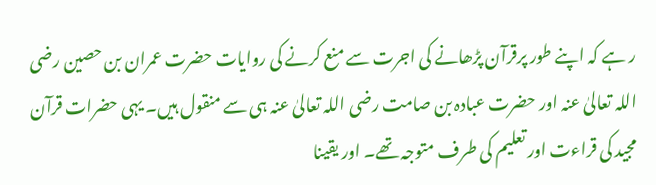ر ہے کہ اپنے طور پرقرآن پڑھانے کی اجرت سے منع کرنے کی روایات حضرت عمران بن حصین رضی اللہ تعالیٰ عنہ اور حضرت عبادہ بن صامت رضی اللہ تعالیٰ عنہ ہی سے منقول ہیں۔ یہی حضرات قرآن مجید کی قراءت اور تعلیم کی طرف متوجہ تھے۔ اور یقینا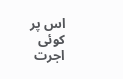اس پر کوئی اجرت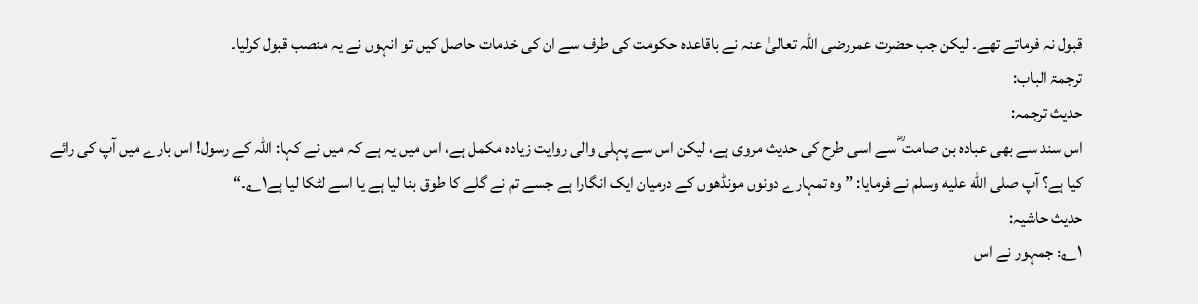قبول نہ فرماتے تھے۔ لیکن جب حضرت عمررضی اللہ تعالیٰ عنہ نے باقاعدہ حکومت کی طرف سے ان کی خدمات حاصل کیں تو انہوں نے یہ منصب قبول کرلیا۔
ترجمۃ الباب:
حدیث ترجمہ:
اس سند سے بھی عبادہ بن صامت ؓ سے اسی طرح کی حدیث مروی ہے، لیکن اس سے پہلی والی روایت زیادہ مکمل ہے، اس میں یہ ہے کہ میں نے کہا: اللہ کے رسول! اس بارے میں آپ کی رائے کیا ہے؟ آپ صلى الله عليه وسلم نے فرمایا: ”وہ تمہارے دونوں مونڈھوں کے درمیان ایک انگارا ہے جسے تم نے گلے کا طوق بنا لیا ہے یا اسے لٹکا لیا ہے۱؎۔“
حدیث حاشیہ:
۱؎: جمہور نے اس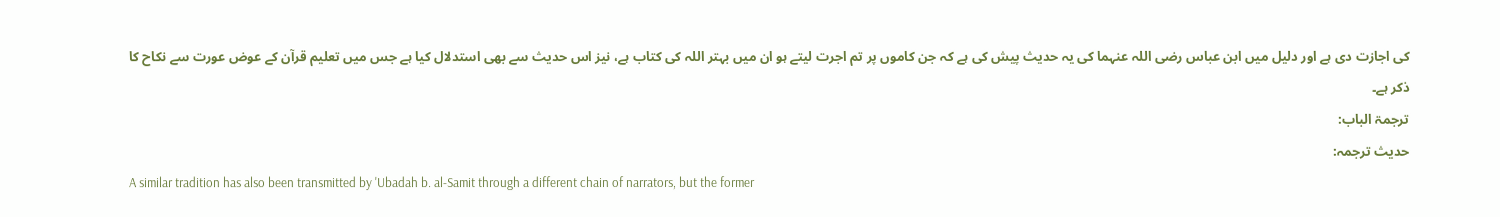کی اجازت دی ہے اور دلیل میں ابن عباس رضی اللہ عنہما کی یہ حدیث پیش کی ہے کہ جن کاموں پر تم اجرت لیتے ہو ان میں بہتر اللہ کی کتاب ہے، نیز اس حدیث سے بھی استدلال کیا ہے جس میں تعلیم قرآن کے عوض عورت سے نکاح کا ذکر ہے۔
ترجمۃ الباب:
حدیث ترجمہ:
A similar tradition has also been transmitted by 'Ubadah b. al-Samit through a different chain of narrators, but the former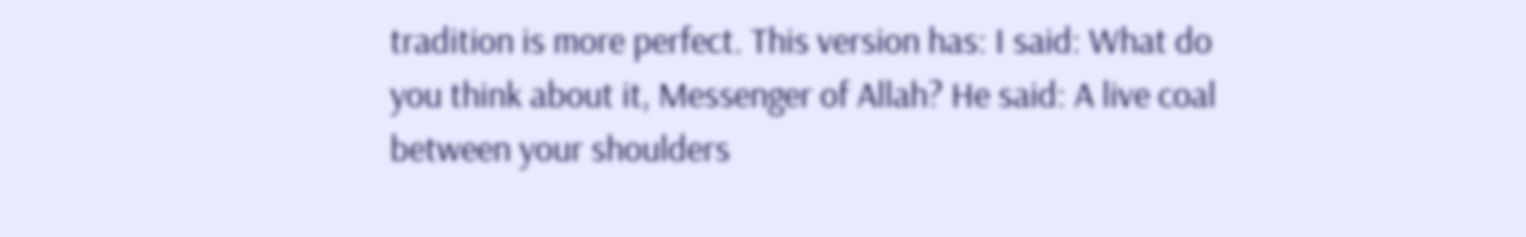tradition is more perfect. This version has: I said: What do you think about it, Messenger of Allah? He said: A live coal between your shoulders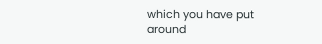which you have put around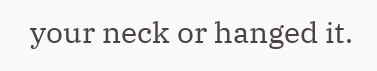your neck or hanged it.